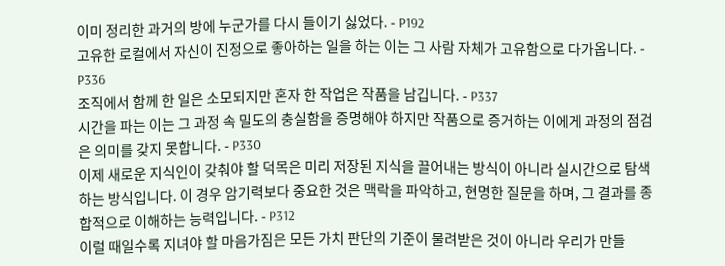이미 정리한 과거의 방에 누군가를 다시 들이기 싫었다. - P192
고유한 로컬에서 자신이 진정으로 좋아하는 일을 하는 이는 그 사람 자체가 고유함으로 다가옵니다. - P336
조직에서 함께 한 일은 소모되지만 혼자 한 작업은 작품을 남깁니다. - P337
시간을 파는 이는 그 과정 속 밀도의 충실함을 증명해야 하지만 작품으로 증거하는 이에게 과정의 점검은 의미를 갖지 못합니다. - P330
이제 새로운 지식인이 갖춰야 할 덕목은 미리 저장된 지식을 끌어내는 방식이 아니라 실시간으로 탐색하는 방식입니다. 이 경우 암기력보다 중요한 것은 맥락을 파악하고, 현명한 질문을 하며, 그 결과를 종합적으로 이해하는 능력입니다. - P312
이럴 때일수록 지녀야 할 마음가짐은 모든 가치 판단의 기준이 물려받은 것이 아니라 우리가 만들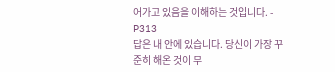어가고 있음을 이해하는 것입니다. - P313
답은 내 안에 있습니다. 당신이 가장 꾸준히 해온 것이 무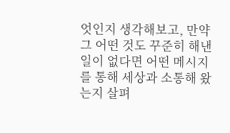엇인지 생각해보고, 만약 그 어떤 것도 꾸준히 해낸 일이 없다면 어떤 메시지를 통해 세상과 소통해 왔는지 살펴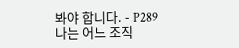봐야 합니다. - P289
나는 어느 조직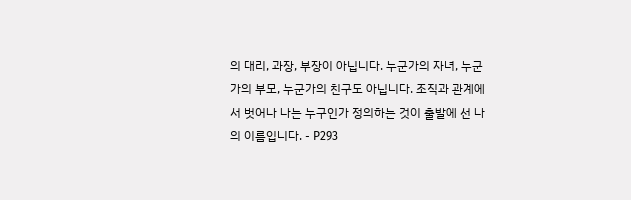의 대리, 과장, 부장이 아닙니다. 누군가의 자녀, 누군가의 부모, 누군가의 친구도 아닙니다. 조직과 관계에서 벗어나 나는 누구인가 정의하는 것이 출발에 선 나의 이름입니다. - P293